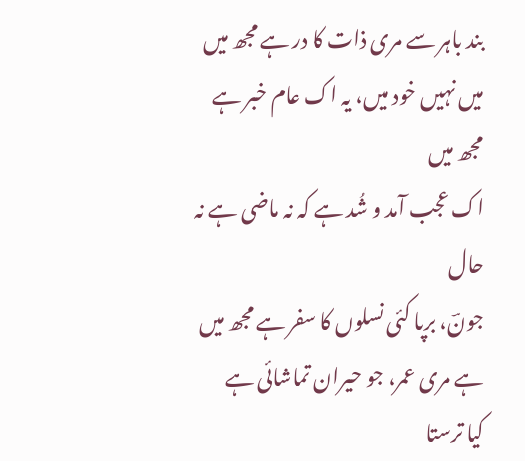بند باہر سے مری ذات کا در ہے مجھ میں
میں نہیں خود میں، یہ اک عام خبر ہے مجھ میں
اک عجب آمد و شُد ہے کہ نہ ماضی ہے نہ حال
جونؔ، برپا کئی نسلوں کا سفر ہے مجھ میں
ہے مری عمر، جو حیران تماشائی ہے
کیا ترستا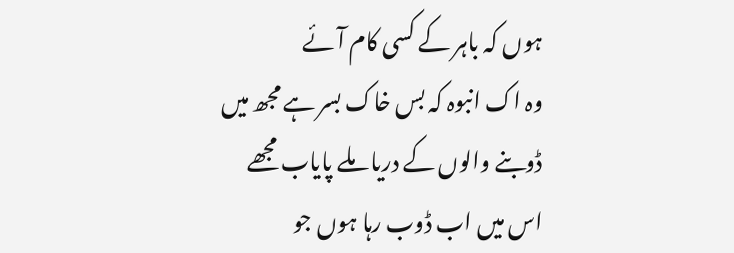ہوں کہ باہر کے کسی کام آئے
وہ اک انبوہ کہ بس خاک بسر ہے مجھ میں
ڈوبنے والوں کے دریا ملے پایاب مجھے
اس میں اب ڈوب رہا ہوں جو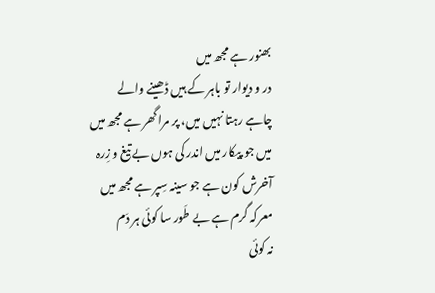بھنور ہے مجھ میں
در و دیوار تو باہر کے ہیں ڈھینے والے
چاہے رہتا نہیں میں، پر مرا گھر ہے مجھ میں
میں جو پیکار میں اندر کی ہوں بے تیغ و زِرہ
آخرش کون ہے جو سینہ سِپر ہے مجھ میں
معرکہ گرم ہے بے طَور سا کوئی ہر دَم
نہ کوئی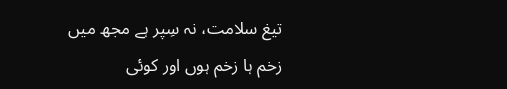تیغ سلامت، نہ سِپر ہے مجھ میں
زخم ہا زخم ہوں اور کوئی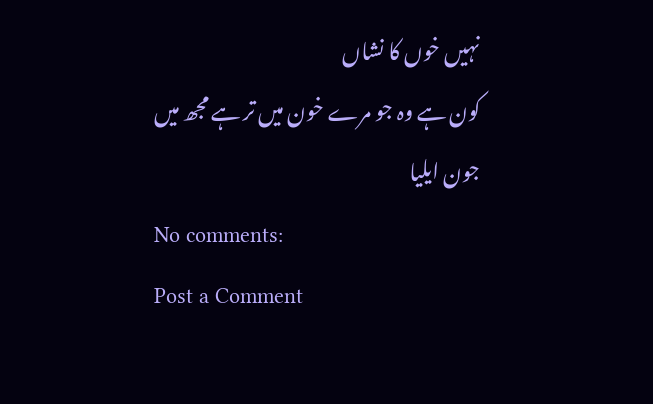نہیں خوں کا نشاں
کون ہے وہ جو مرے خون میں تر ہے مجھ میں
جون ایلیا
No comments:
Post a Comment